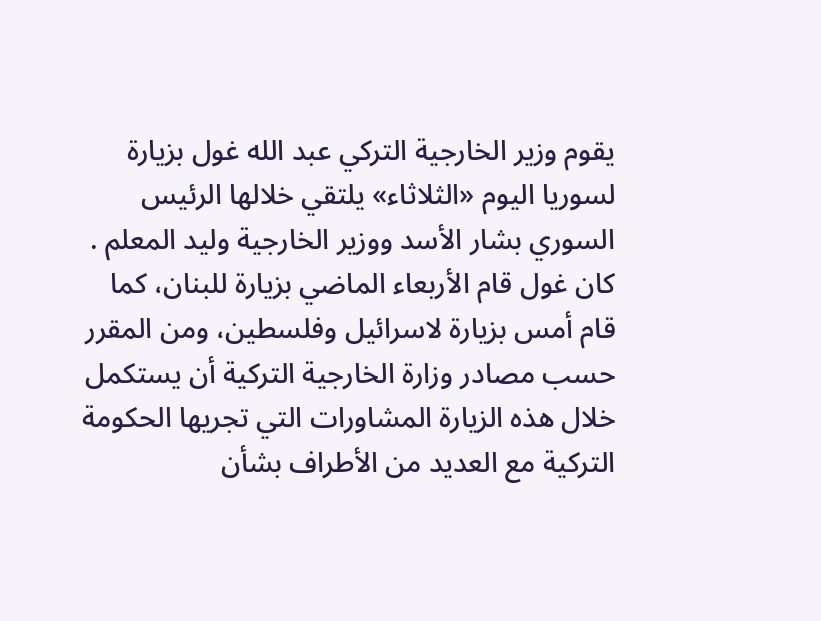يقوم وزير الخارجية التركي عبد الله غول بزيارة لسوريا اليوم «الثلاثاء» يلتقي خلالها الرئيس السوري بشار الأسد ووزير الخارجية وليد المعلم . كان غول قام الأربعاء الماضي بزيارة للبنان، كما قام أمس بزيارة لاسرائيل وفلسطين، ومن المقرر حسب مصادر وزارة الخارجية التركية أن يستكمل خلال هذه الزيارة المشاورات التي تجريها الحكومة التركية مع العديد من الأطراف بشأن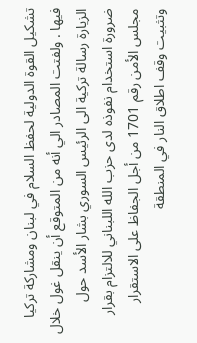تشكيل القوة الدولية لحفظ السلام في لبنان ومشاركة تركيا فيها . ولفتت المصادر الي أنه من المتوقع أن ينقل غول خلال الزيارة رسالة تركية الى الرئيس السوري بشار الأسد حول ضرورة استخدام نفوذه لدى حزب الله اللبناني للالتزام بقرار مجلس الأمن رقم 1701 من أجل الجفاظ على الاستقرار وتثبيت وقف اطلاق النار في المنطقة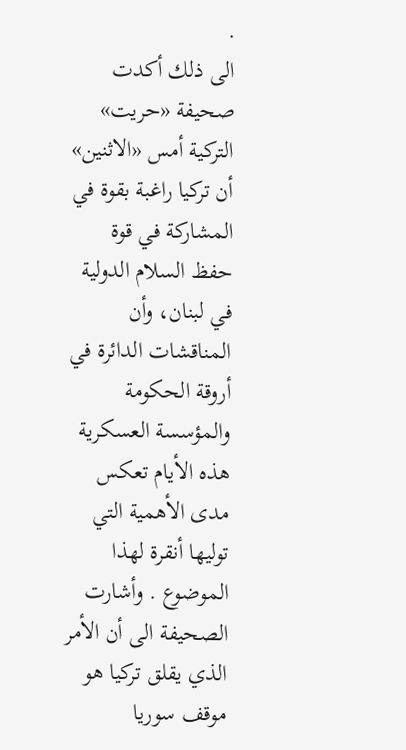.
الى ذلك أكدت صحيفة «حريت» التركية أمس «الاثنين» أن تركيا راغبة بقوة في المشاركة في قوة حفظ السلام الدولية في لبنان، وأن المناقشات الدائرة في أروقة الحكومة والمؤسسة العسكرية هذه الأيام تعكس مدى الأهمية التي توليها أنقرة لهذا الموضوع . وأشارت الصحيفة الى أن الأمر الذي يقلق تركيا هو موقف سوريا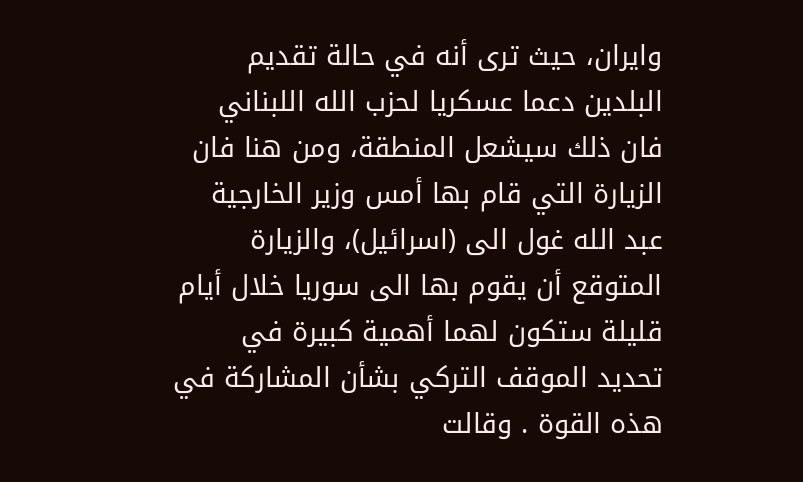وايران، حيث ترى أنه في حالة تقديم البلدين دعما عسكريا لحزب الله اللبناني فان ذلك سيشعل المنطقة، ومن هنا فان الزيارة التي قام بها أمس وزير الخارجية عبد الله غول الى (اسرائيل)، والزيارة المتوقع أن يقوم بها الى سوريا خلال أيام قليلة ستكون لهما أهمية كبيرة في تحديد الموقف التركي بشأن المشاركة في هذه القوة . وقالت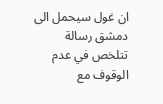ان غول سيحمل الى دمشق رسالة تتلخص في عدم الوقوف مع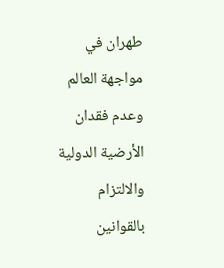طهران في مواجهة العالم وعدم فقدان الأرضية الدولية والالتزام بالقوانين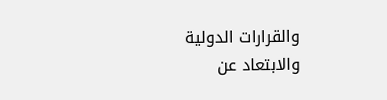والقرارات الدولية والابتعاد عن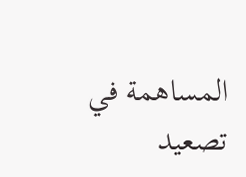المساهمة في تصعيد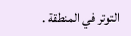التوتر في المنطقة .